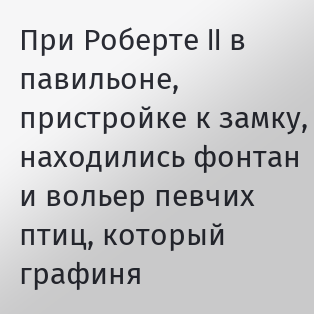При Роберте II в павильоне, пристройке к замку, находились фонтан и вольер певчих птиц, который графиня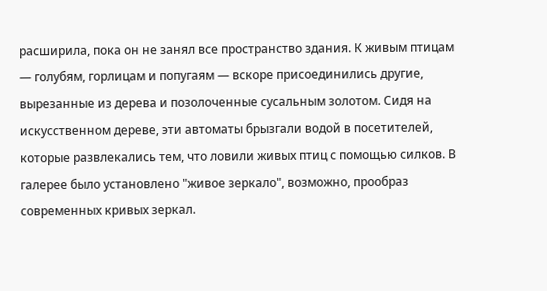расширила, пока он не занял все пространство здания. К живым птицам — голубям, горлицам и попугаям — вскоре присоединились другие, вырезанные из дерева и позолоченные сусальным золотом. Сидя на искусственном дереве, эти автоматы брызгали водой в посетителей, которые развлекались тем, что ловили живых птиц с помощью силков. В галерее было установлено "живое зеркало", возможно, прообраз современных кривых зеркал.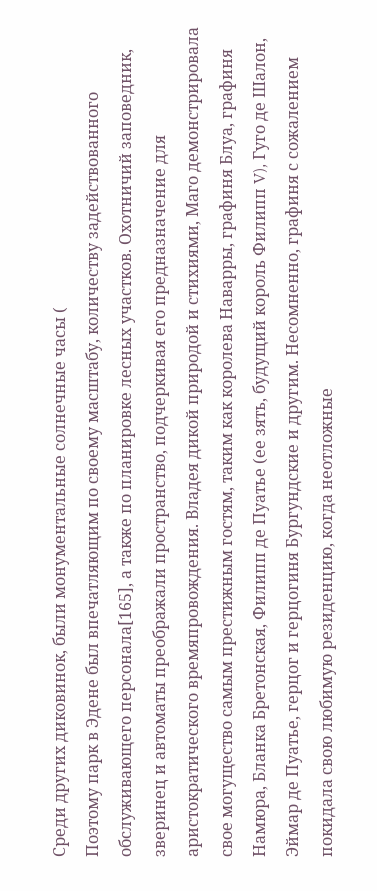Среди других диковинок, были монументальные солнечные часы (
Поэтому парк в Эдене был впечатляющим по своему масштабу, количеству задействованного обслуживающего персонала[165], а также по планировке лесных участков. Охотничий заповедник, зверинец и автоматы преображали пространство, подчеркивая его предназначение для аристократического времяпровождения. Владея дикой природой и стихиями, Маго демонстрировала свое могущество самым престижным гостям, таким как королева Наварры, графиня Блуа, графиня Намюра, Бланка Бретонская, Филипп де Пуатье (ее зять, будущий король Филипп V), Гуго де Шалон, Эймар де Пуатье, герцог и герцогиня Бургундские и другим. Несомненно, графиня с сожалением покидала свою любимую резиденцию, когда неотложные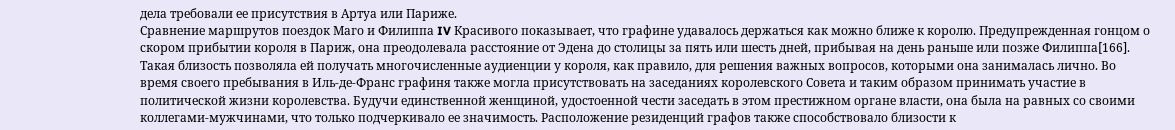дела требовали ее присутствия в Артуа или Париже.
Сравнение маршрутов поездок Маго и Филиппа IV Красивого показывает, что графине удавалось держаться как можно ближе к королю. Предупрежденная гонцом о скором прибытии короля в Париж, она преодолевала расстояние от Эдена до столицы за пять или шесть дней, прибывая на день раньше или позже Филиппа[166]. Такая близость позволяла ей получать многочисленные аудиенции у короля, как правило, для решения важных вопросов, которыми она занималась лично. Во время своего пребывания в Иль-де-Франс графиня также могла присутствовать на заседаниях королевского Совета и таким образом принимать участие в политической жизни королевства. Будучи единственной женщиной, удостоенной чести заседать в этом престижном органе власти, она была на равных со своими коллегами-мужчинами, что только подчеркивало ее значимость. Расположение резиденций графов также способствовало близости к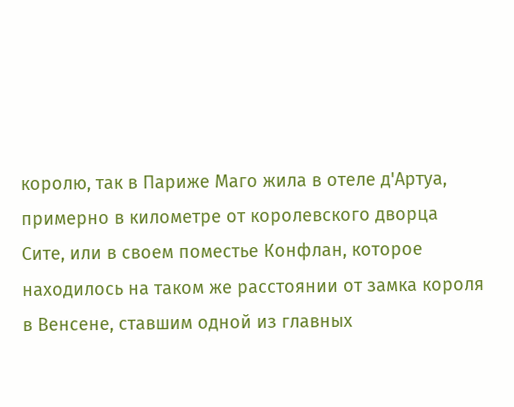королю, так в Париже Маго жила в отеле д'Артуа, примерно в километре от королевского дворца Сите, или в своем поместье Конфлан, которое находилось на таком же расстоянии от замка короля в Венсене, ставшим одной из главных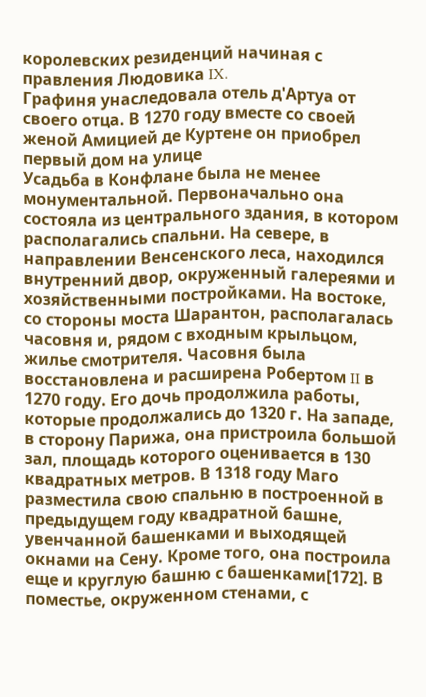королевских резиденций начиная с правления Людовика IX.
Графиня унаследовала отель д'Артуа от своего отца. В 1270 году вместе со своей женой Амицией де Куртене он приобрел первый дом на улице
Усадьба в Конфлане была не менее монументальной. Первоначально она состояла из центрального здания, в котором располагались спальни. На севере, в направлении Венсенского леса, находился внутренний двор, окруженный галереями и хозяйственными постройками. На востоке, со стороны моста Шарантон, располагалась часовня и, рядом с входным крыльцом, жилье смотрителя. Часовня была восстановлена и расширена Робертом II в 1270 году. Его дочь продолжила работы, которые продолжались до 1320 г. На западе, в сторону Парижа, она пристроила большой зал, площадь которого оценивается в 130 квадратных метров. В 1318 году Маго разместила свою спальню в построенной в предыдущем году квадратной башне, увенчанной башенками и выходящей окнами на Сену. Кроме того, она построила еще и круглую башню с башенками[172]. В поместье, окруженном стенами, с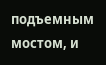подъемным мостом, и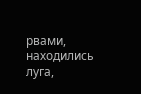рвами, находились луга,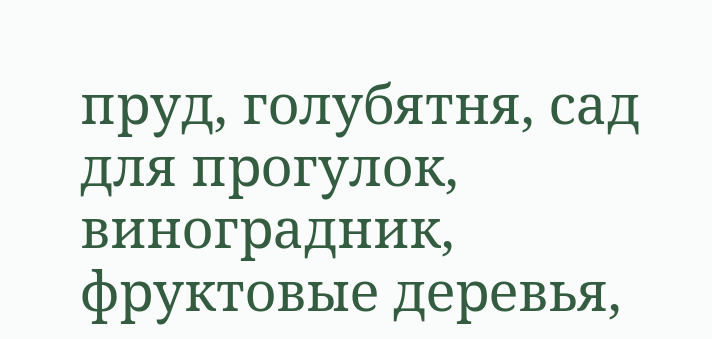пруд, голубятня, сад для прогулок, виноградник, фруктовые деревья,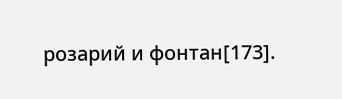розарий и фонтан[173].